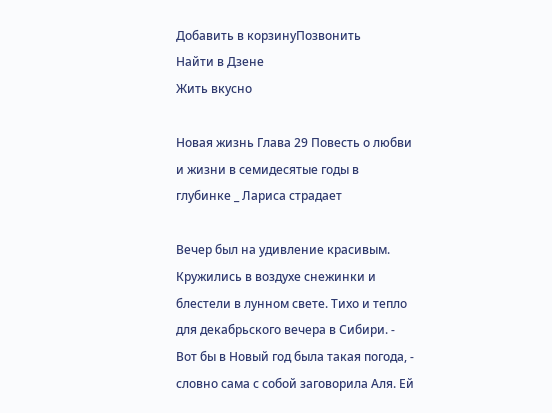Добавить в корзинуПозвонить
Найти в Дзене
Жить вкусно

Новая жизнь Глава 29 Повесть о любви и жизни в семидесятые годы в глубинке _ Лариса страдает

Вечер был на удивление красивым. Кружились в воздухе снежинки и блестели в лунном свете. Тихо и тепло для декабрьского вечера в Сибири. - Вот бы в Новый год была такая погода, - словно сама с собой заговорила Аля. Ей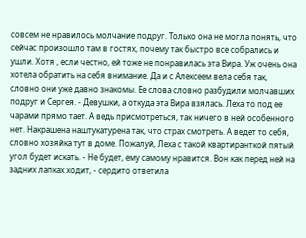совсем не нравилось молчание подруг. Только она не могла понять, что сейчас произошло там в гостях, почему так быстро все собрались и ушли. Хотя , если честно, ей тоже не понравилась эта Вира. Уж очень она хотела обратить на себя внимание. Да и с Алексеем вела себя так, словно они уже давно знакомы. Ее слова словно разбудили молчавших подруг и Сергея. - Девушки, а откуда эта Вира взялась. Леха то под ее чарами прямо тает. А ведь присмотреться, так ничего в ней особенного нет. Накрашена наштукатурена так, что страх смотреть. А ведет то себя, словно хозяйка тут в доме. Пожалуй, Леха с такой квартиранткой пятый угол будет искать. - Не будет, ему самому нравится. Вон как перед ней на задних лапках ходит, - сердито ответила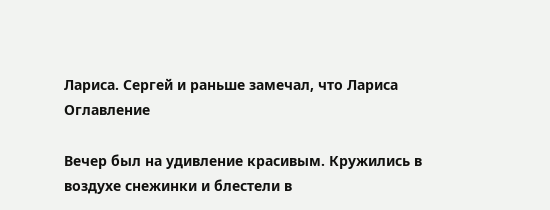Лариса. Сергей и раньше замечал, что Лариса
Оглавление

Вечер был на удивление красивым. Кружились в воздухе снежинки и блестели в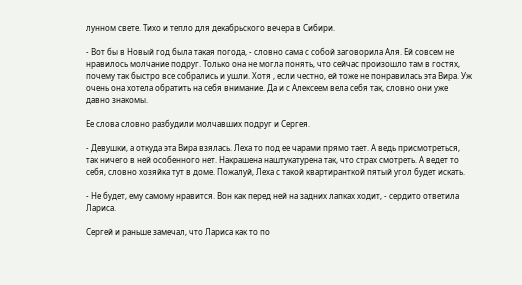лунном свете. Тихо и тепло для декабрьского вечера в Сибири.

- Вот бы в Новый год была такая погода, - словно сама с собой заговорила Аля. Ей совсем не нравилось молчание подруг. Только она не могла понять, что сейчас произошло там в гостях, почему так быстро все собрались и ушли. Хотя , если честно, ей тоже не понравилась эта Вира. Уж очень она хотела обратить на себя внимание. Да и с Алексеем вела себя так, словно они уже давно знакомы.

Ее слова словно разбудили молчавших подруг и Сергея.

- Девушки, а откуда эта Вира взялась. Леха то под ее чарами прямо тает. А ведь присмотреться, так ничего в ней особенного нет. Накрашена наштукатурена так, что страх смотреть. А ведет то себя, словно хозяйка тут в доме. Пожалуй, Леха с такой квартиранткой пятый угол будет искать.

- Не будет, ему самому нравится. Вон как перед ней на задних лапках ходит, - сердито ответила Лариса.

Сергей и раньше замечал, что Лариса как то по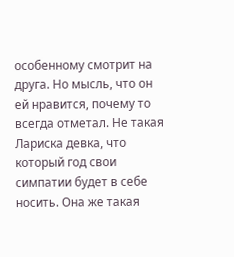особенному смотрит на друга. Но мысль, что он ей нравится, почему то всегда отметал. Не такая Лариска девка, что который год свои симпатии будет в себе носить. Она же такая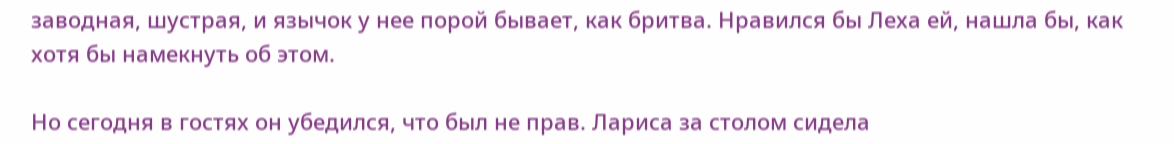заводная, шустрая, и язычок у нее порой бывает, как бритва. Нравился бы Леха ей, нашла бы, как хотя бы намекнуть об этом.

Но сегодня в гостях он убедился, что был не прав. Лариса за столом сидела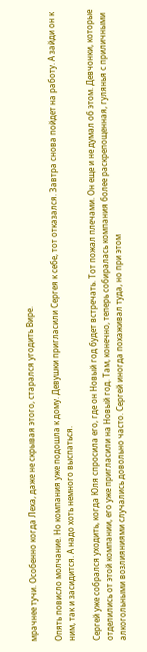мрачнее тучи. Особенно когда Леха, даже не скрывая этого, старался угодить Вире.

Опять повисло молчание. Но компания уже подошла к дому. Девушки пригласили Сергея к себе, тот отказался. Завтра снова пойдет на работу. А зайди он к ним, так и засидится. А надо хоть немного выспаться.

Сергей уже собрался уходить, когда Юля спросила его, где он Новый год будет встречать. Тот пожал плечами. Он еще и не думал об этом. Девчонки, которые отделились от этой компании, его уже пригласили на Новый год. Там, конечно, теперь собиралась компания более раскрепощенная, гулянья с приличными алкогольными возлияниями случались довольно часто. Сергей иногда похаживал туда, но при этом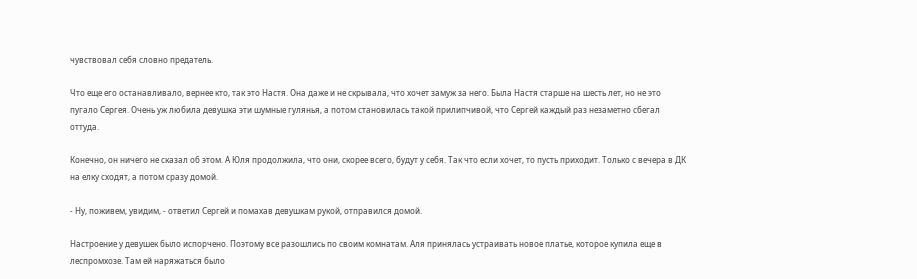чувствовал себя словно предатель.

Что еще его останавливало, вернее кто, так это Настя. Она даже и не скрывала, что хочет замуж за него. Была Настя старше на шесть лет, но не это пугало Сергея. Очень уж любила девушка эти шумные гулянья, а потом становилась такой прилипчивой, что Сергей каждый раз незаметно сбегал оттуда.

Конечно, он ничего не сказал об этом. А Юля продолжила, что они, скорее всего, будут у себя. Так что если хочет, то пусть приходит. Только с вечера в ДК на елку сходят, а потом сразу домой.

- Ну, поживем, увидим, - ответил Сергей и помахав девушкам рукой, отправился домой.

Настроение у девушек было испорчено. Поэтому все разошлись по своим комнатам. Аля принялась устраивать новое платье, которое купила еще в леспромхозе. Там ей наряжаться было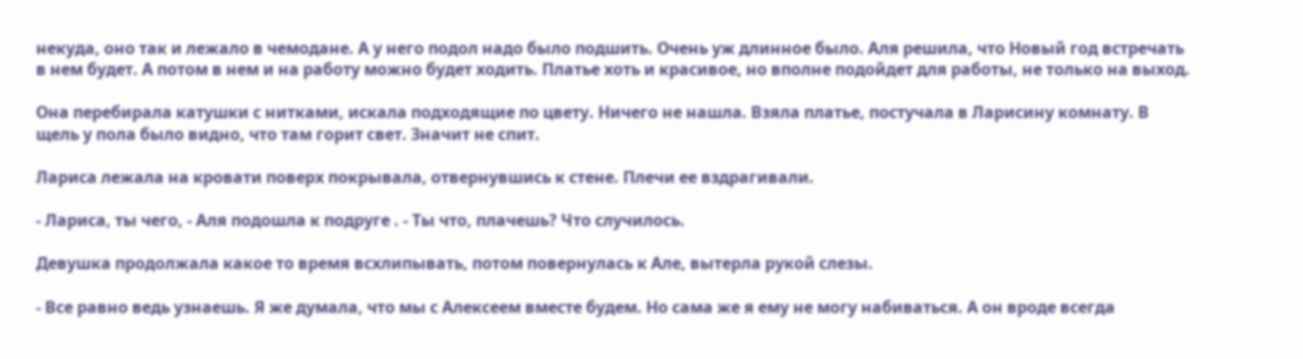некуда, оно так и лежало в чемодане. А у него подол надо было подшить. Очень уж длинное было. Аля решила, что Новый год встречать в нем будет. А потом в нем и на работу можно будет ходить. Платье хоть и красивое, но вполне подойдет для работы, не только на выход.

Она перебирала катушки с нитками, искала подходящие по цвету. Ничего не нашла. Взяла платье, постучала в Ларисину комнату. В щель у пола было видно, что там горит свет. Значит не спит.

Лариса лежала на кровати поверх покрывала, отвернувшись к стене. Плечи ее вздрагивали.

- Лариса, ты чего, - Аля подошла к подруге . - Ты что, плачешь? Что случилось.

Девушка продолжала какое то время всхлипывать, потом повернулась к Але, вытерла рукой слезы.

- Все равно ведь узнаешь. Я же думала, что мы с Алексеем вместе будем. Но сама же я ему не могу набиваться. А он вроде всегда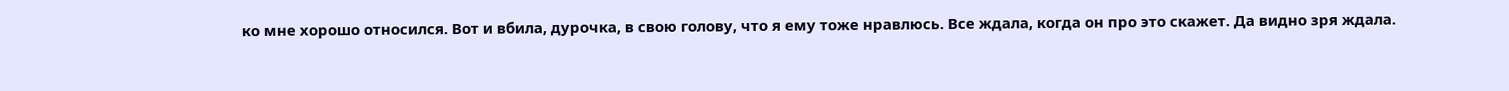ко мне хорошо относился. Вот и вбила, дурочка, в свою голову, что я ему тоже нравлюсь. Все ждала, когда он про это скажет. Да видно зря ждала.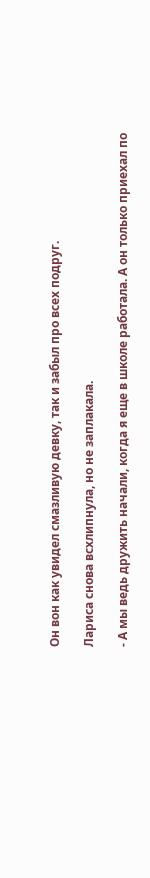Он вон как увидел смазливую девку, так и забыл про всех подруг.

Лариса снова всхлипнула, но не заплакала.

- А мы ведь дружить начали, когда я еще в школе работала. А он только приехал по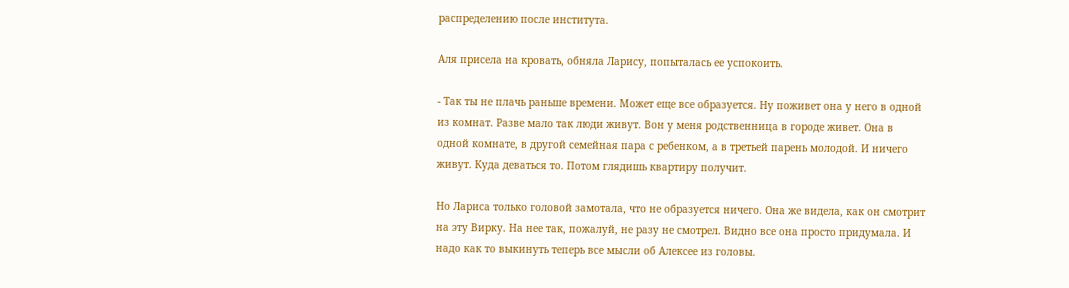распределению после института.

Аля присела на кровать, обняла Ларису, попыталась ее успокоить.

- Так ты не плачь раньше времени. Может еще все образуется. Ну поживет она у него в одной из комнат. Разве мало так люди живут. Вон у меня родственница в городе живет. Она в одной комнате, в другой семейная пара с ребенком, а в третьей парень молодой. И ничего живут. Куда деваться то. Потом глядишь квартиру получит.

Но Лариса только головой замотала, что не образуется ничего. Она же видела, как он смотрит на эту Вирку. На нее так, пожалуй, не разу не смотрел. Видно все она просто придумала. И надо как то выкинуть теперь все мысли об Алексее из головы.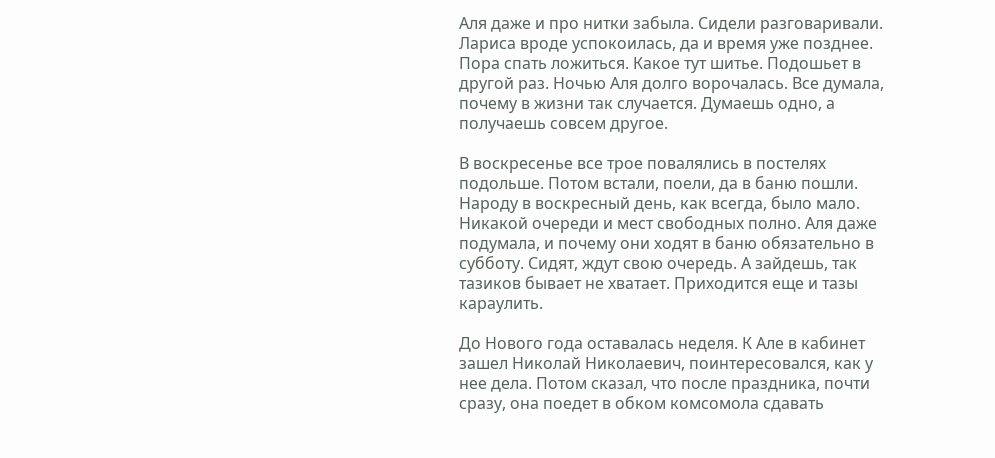Аля даже и про нитки забыла. Сидели разговаривали. Лариса вроде успокоилась, да и время уже позднее. Пора спать ложиться. Какое тут шитье. Подошьет в другой раз. Ночью Аля долго ворочалась. Все думала, почему в жизни так случается. Думаешь одно, а получаешь совсем другое.

В воскресенье все трое повалялись в постелях подольше. Потом встали, поели, да в баню пошли. Народу в воскресный день, как всегда, было мало. Никакой очереди и мест свободных полно. Аля даже подумала, и почему они ходят в баню обязательно в субботу. Сидят, ждут свою очередь. А зайдешь, так тазиков бывает не хватает. Приходится еще и тазы караулить.

До Нового года оставалась неделя. К Але в кабинет зашел Николай Николаевич, поинтересовался, как у нее дела. Потом сказал, что после праздника, почти сразу, она поедет в обком комсомола сдавать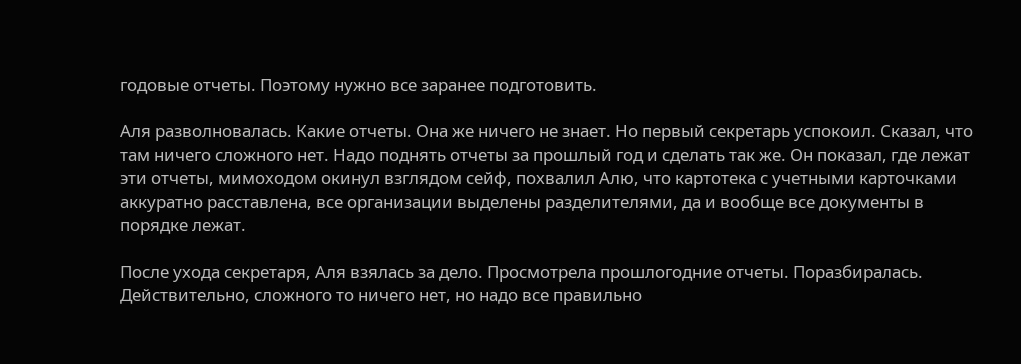годовые отчеты. Поэтому нужно все заранее подготовить.

Аля разволновалась. Какие отчеты. Она же ничего не знает. Но первый секретарь успокоил. Сказал, что там ничего сложного нет. Надо поднять отчеты за прошлый год и сделать так же. Он показал, где лежат эти отчеты, мимоходом окинул взглядом сейф, похвалил Алю, что картотека с учетными карточками аккуратно расставлена, все организации выделены разделителями, да и вообще все документы в порядке лежат.

После ухода секретаря, Аля взялась за дело. Просмотрела прошлогодние отчеты. Поразбиралась. Действительно, сложного то ничего нет, но надо все правильно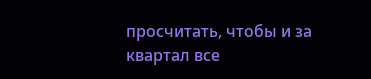просчитать, чтобы и за квартал все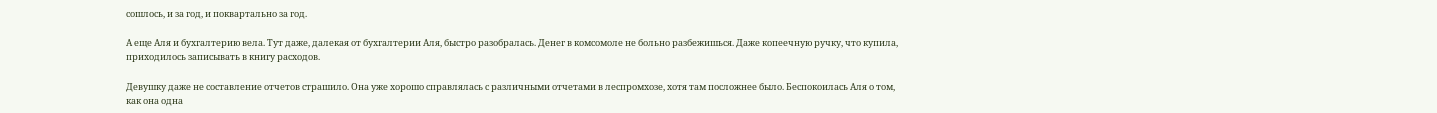сошлось, и за год, и поквартально за год.

А еще Аля и бухгалтерию вела. Тут даже, далекая от бухгалтерии Аля, быстро разобралась. Денег в комсомоле не больно разбежишься. Даже копеечную ручку, что купила, приходилось записывать в книгу расходов.

Девушку даже не составление отчетов страшило. Она уже хорошо справлялась с различными отчетами в леспромхозе, хотя там посложнее было. Беспокоилась Аля о том, как она одна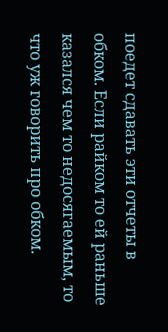поедет сдавать эти отчеты в обком. Если райком то ей раньше казался чем то недосягаемым, то что уж говорить про обком.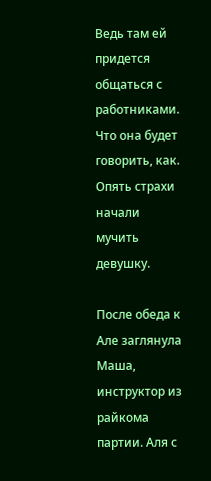Ведь там ей придется общаться с работниками. Что она будет говорить, как. Опять страхи начали мучить девушку.

После обеда к Але заглянула Маша, инструктор из райкома партии. Аля с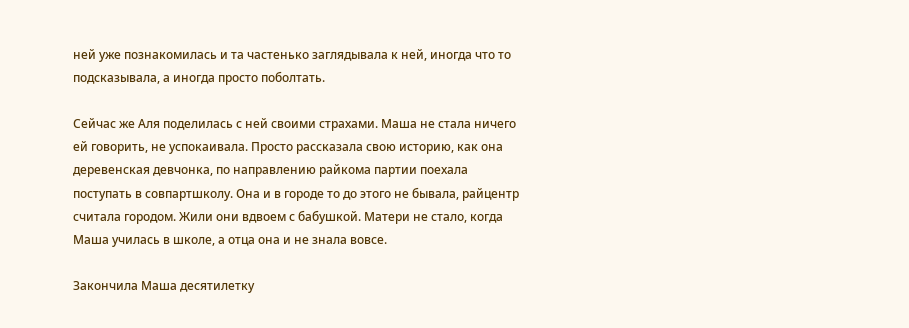ней уже познакомилась и та частенько заглядывала к ней, иногда что то подсказывала, а иногда просто поболтать.

Сейчас же Аля поделилась с ней своими страхами. Маша не стала ничего ей говорить, не успокаивала. Просто рассказала свою историю, как она деревенская девчонка, по направлению райкома партии поехала поступать в совпартшколу. Она и в городе то до этого не бывала, райцентр считала городом. Жили они вдвоем с бабушкой. Матери не стало, когда Маша училась в школе, а отца она и не знала вовсе.

Закончила Маша десятилетку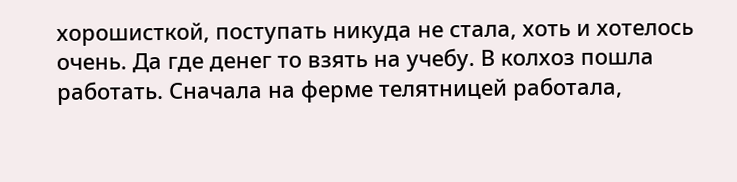хорошисткой, поступать никуда не стала, хоть и хотелось очень. Да где денег то взять на учебу. В колхоз пошла работать. Сначала на ферме телятницей работала,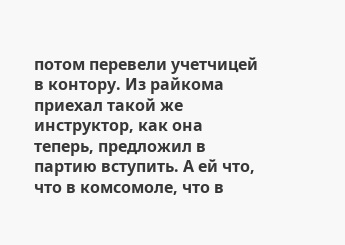потом перевели учетчицей в контору. Из райкома приехал такой же инструктор, как она теперь, предложил в партию вступить. А ей что, что в комсомоле, что в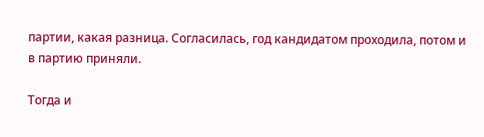партии, какая разница. Согласилась, год кандидатом проходила, потом и в партию приняли.

Тогда и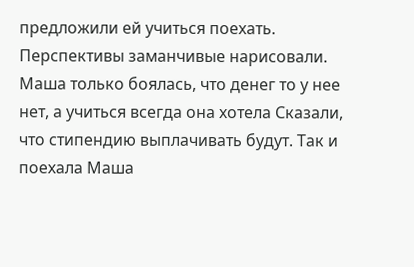предложили ей учиться поехать. Перспективы заманчивые нарисовали. Маша только боялась, что денег то у нее нет, а учиться всегда она хотела Сказали, что стипендию выплачивать будут. Так и поехала Маша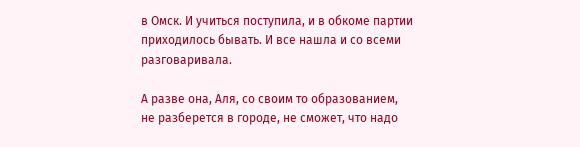в Омск. И учиться поступила, и в обкоме партии приходилось бывать. И все нашла и со всеми разговаривала.

А разве она, Аля, со своим то образованием, не разберется в городе, не сможет, что надо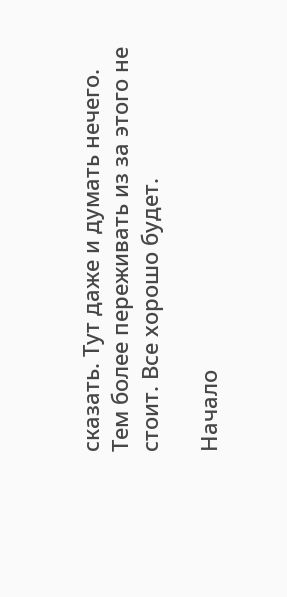сказать. Тут даже и думать нечего. Тем более переживать из за этого не стоит. Все хорошо будет.

Начало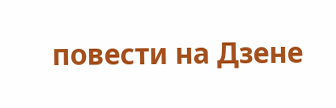повести на Дзене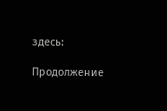здесь:

Продолжение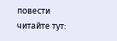повести читайте тут: